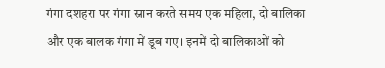गंगा दशहरा पर गंगा स्नान करते समय एक महिला, दो बालिका और एक बालक गंगा में डूब गए। इनमें दो बालिकाओं को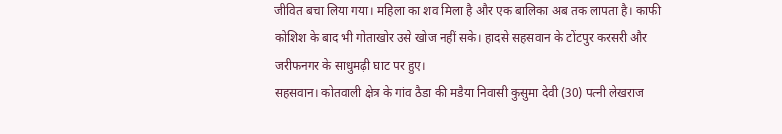जीवित बचा लिया गया। महिला का शव मिला है और एक बालिका अब तक लापता है। काफी कोशिश के बाद भी गोताखोर उसे खोज नहीं सके। हादसे सहसवान के टोंटपुर करसरी और जरीफनगर के साधुमढ़ी घाट पर हुए।
सहसवान। कोतवाली क्षेत्र के गांव ठैडा की मडैया निवासी कुसुमा देवी (30) पत्नी लेखराज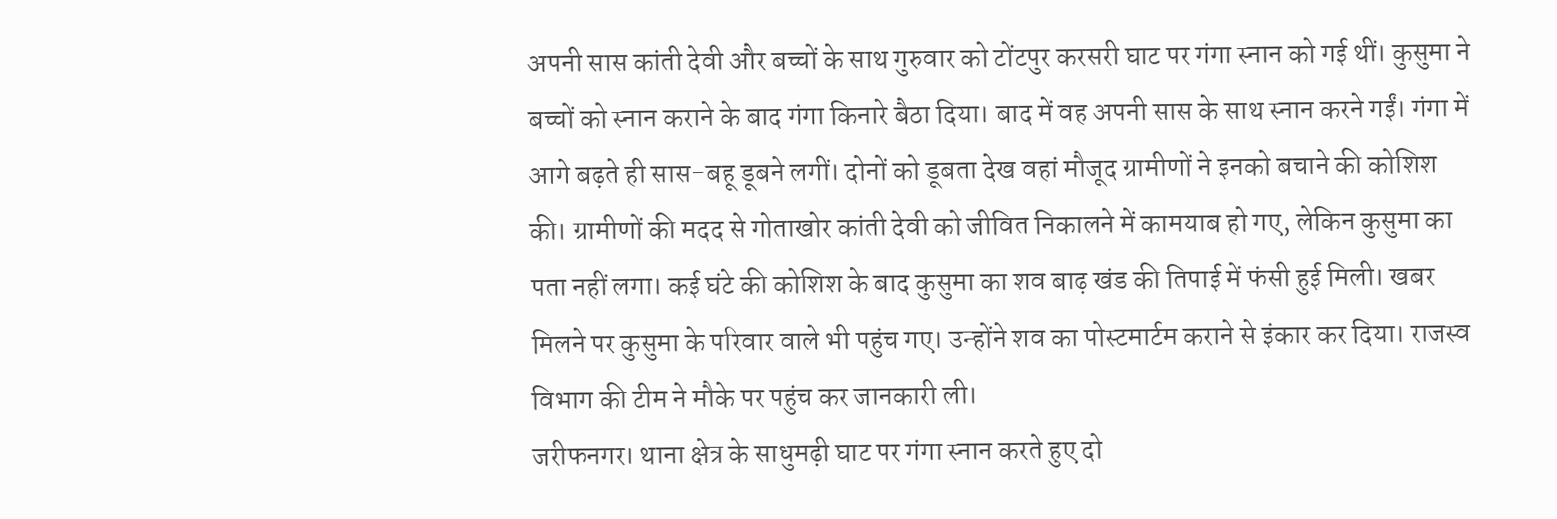अपनी सास कांती देवी और बच्चों के साथ गुरुवार को टोंटपुर करसरी घाट पर गंगा स्नान को गई थीं। कुसुमा ने बच्चों को स्नान कराने के बाद गंगा किनारे बैठा दिया। बाद में वह अपनी सास के साथ स्नान करने गईं। गंगा में आगे बढ़ते ही सास-बहू डूबने लगीं। दोनों को डूबता देख वहां मौजूद ग्रामीणों ने इनको बचाने की कोशिश की। ग्रामीणों की मदद से गोताखोर कांती देवी को जीवित निकालने में कामयाब हो गए, लेकिन कुसुमा का पता नहीं लगा। कई घंटे की कोशिश के बाद कुसुमा का शव बाढ़ खंड की तिपाई में फंसी हुई मिली। खबर मिलने पर कुसुमा के परिवार वाले भी पहुंच गए। उन्होंने शव का पोस्टमार्टम कराने से इंकार कर दिया। राजस्व विभाग की टीम ने मौके पर पहुंच कर जानकारी ली।
जरीफनगर। थाना क्षेत्र के साधुमढ़ी घाट पर गंगा स्नान करते हुए दो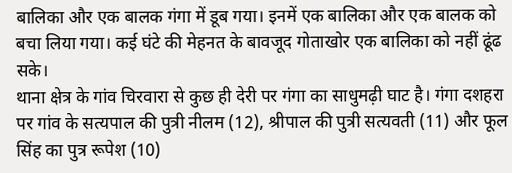बालिका और एक बालक गंगा में डूब गया। इनमें एक बालिका और एक बालक को बचा लिया गया। कई घंटे की मेहनत के बावजूद गोताखोर एक बालिका को नहीं ढूंढ सके।
थाना क्षेत्र के गांव चिरवारा से कुछ ही देरी पर गंगा का साधुमढ़ी घाट है। गंगा दशहरा पर गांव के सत्यपाल की पुत्री नीलम (12), श्रीपाल की पुत्री सत्यवती (11) और फूल सिंह का पुत्र रूपेश (10)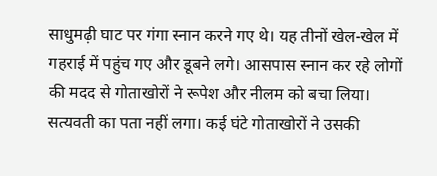साधुमढ़ी घाट पर गंगा स्नान करने गए थे। यह तीनों खेल-खेल में गहराई में पहुंच गए और डूबने लगे। आसपास स्नान कर रहे लोगों की मदद से गोताखोरों ने रूपेश और नीलम को बचा लिया। सत्यवती का पता नहीं लगा। कई घंटे गोताखोरों ने उसकी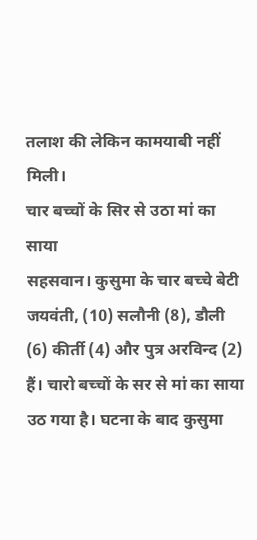तलाश की लेकिन कामयाबी नहीं मिली।
चार बच्चों के सिर से उठा मां का साया
सहसवान। कुसुमा के चार बच्चे बेटी जयवंती, (10) सलौनी (8), डौली (6) कीर्ती (4) और पुत्र अरविन्द (2) हैं। चारो बच्चों के सर से मां का साया उठ गया है। घटना के बाद कुसुमा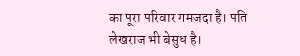का पूरा परिवार गमजदा है। पति लेखराज भी बेसुध है।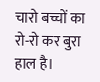चारो बच्चों का रो-रो कर बुरा हाल है।